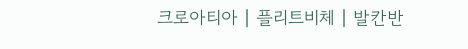크로아티아┃플리트비체┃발칸반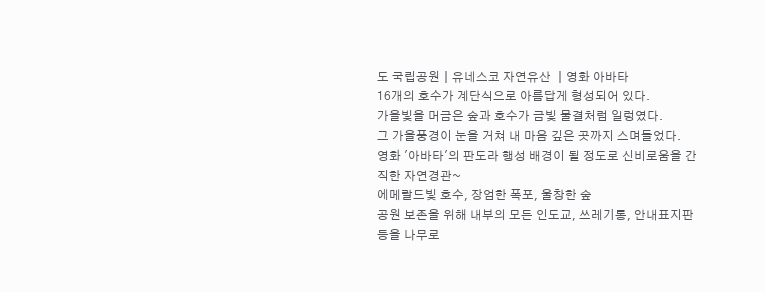도 국립공원┃유네스코 자연유산 ┃영화 아바타
16개의 호수가 계단식으로 아름답게 형성되어 있다.
가을빛을 머금은 숲과 호수가 금빛 물결처럼 일렁였다.
그 가을풍경이 눈을 거쳐 내 마음 깊은 곳까지 스며들었다.
영화 '아바타'의 판도라 행성 배경이 될 정도로 신비로움을 간직한 자연경관~
에메랄드빛 호수, 장엄한 폭포, 울창한 숲
공원 보존을 위해 내부의 모든 인도교, 쓰레기통, 안내표지판 등을 나무로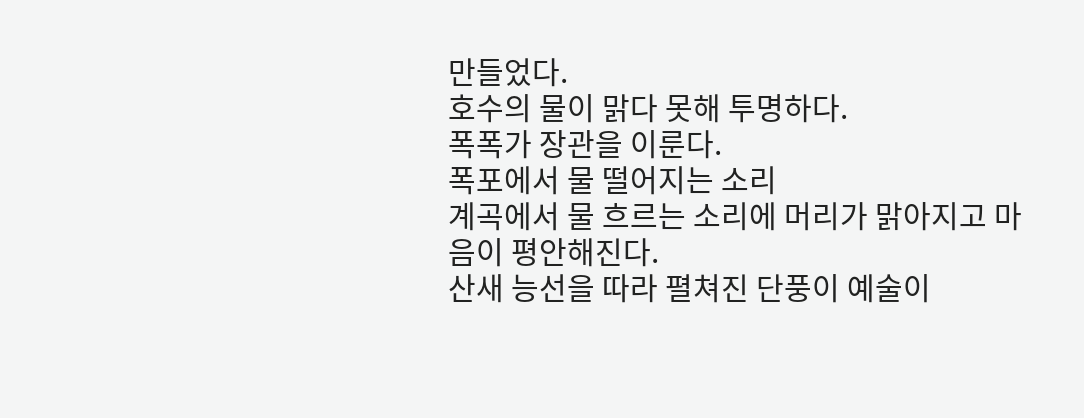만들었다.
호수의 물이 맑다 못해 투명하다.
폭폭가 장관을 이룬다.
폭포에서 물 떨어지는 소리
계곡에서 물 흐르는 소리에 머리가 맑아지고 마음이 평안해진다.
산새 능선을 따라 펼쳐진 단풍이 예술이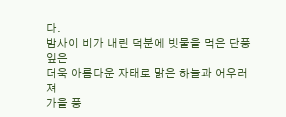다.
밤사이 비가 내린 덕분에 빗물을 먹은 단풍잎은
더욱 아름다운 자태로 맑은 하늘과 어우러져
가을 풍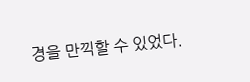경을 만끽할 수 있었다.